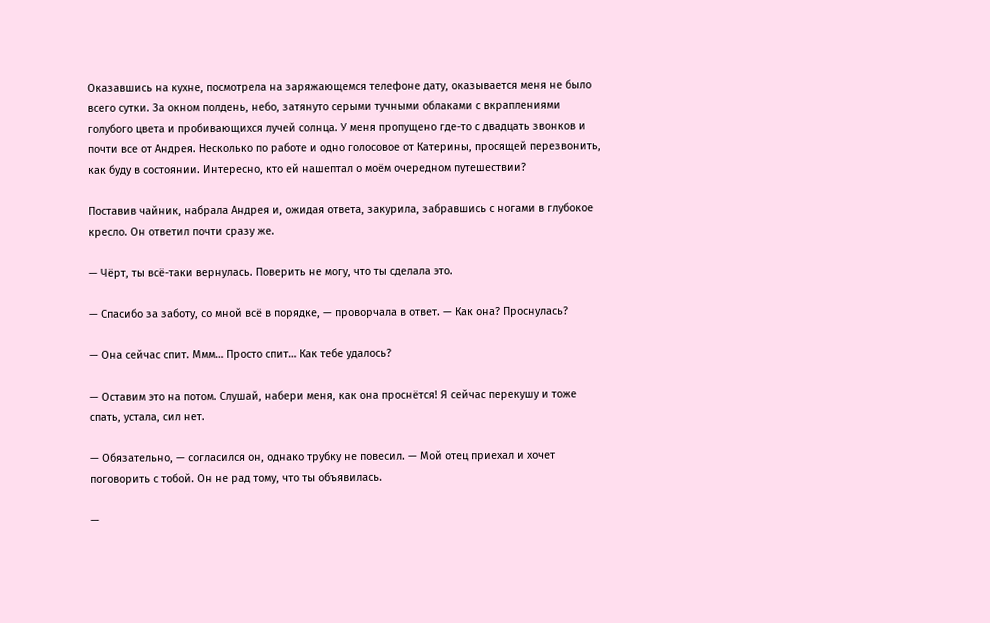Оказавшись на кухне, посмотрела на заряжающемся телефоне дату, оказывается меня не было всего сутки. За окном полдень, небо, затянуто серыми тучными облаками с вкраплениями голубого цвета и пробивающихся лучей солнца. У меня пропущено где-то с двадцать звонков и почти все от Андрея. Несколько по работе и одно голосовое от Катерины, просящей перезвонить, как буду в состоянии. Интересно, кто ей нашептал о моём очередном путешествии?

Поставив чайник, набрала Андрея и, ожидая ответа, закурила, забравшись с ногами в глубокое кресло. Он ответил почти сразу же.

— Чёрт, ты всё-таки вернулась. Поверить не могу, что ты сделала это.

— Спасибо за заботу, со мной всё в порядке, — проворчала в ответ. — Как она? Проснулась?

— Она сейчас спит. Ммм… Просто спит… Как тебе удалось?

— Оставим это на потом. Слушай, набери меня, как она проснётся! Я сейчас перекушу и тоже спать, устала, сил нет.

— Обязательно, — согласился он, однако трубку не повесил. — Мой отец приехал и хочет поговорить с тобой. Он не рад тому, что ты объявилась.

—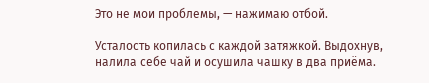Это не мои проблемы, — нажимаю отбой.

Усталость копилась с каждой затяжкой. Выдохнув, налила себе чай и осушила чашку в два приёма.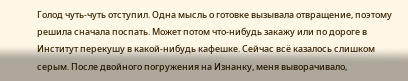Голод чуть-чуть отступил. Одна мысль о готовке вызывала отвращение, поэтому решила сначала поспать. Может потом что-нибудь закажу или по дороге в Институт перекушу в какой-нибудь кафешке. Сейчас всё казалось слишком серым. После двойного погружения на Изнанку, меня выворачивало,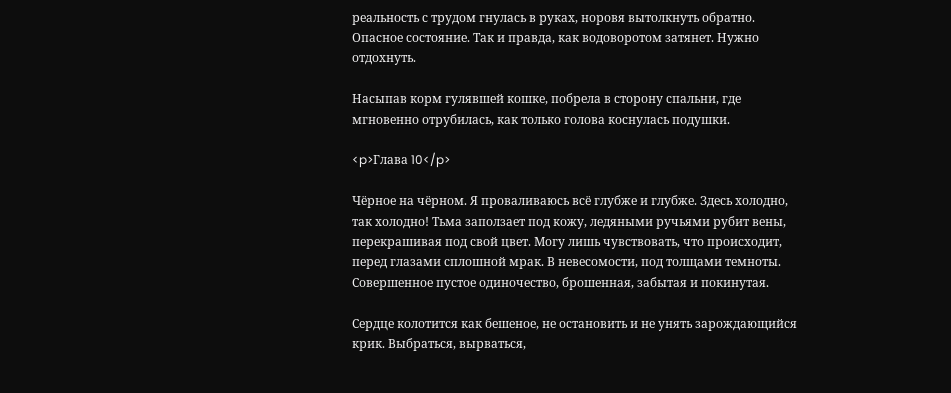реальность с трудом гнулась в руках, норовя вытолкнуть обратно. Опасное состояние. Так и правда, как водоворотом затянет. Нужно отдохнуть.

Насыпав корм гулявшей кошке, побрела в сторону спальни, где мгновенно отрубилась, как только голова коснулась подушки.

<p>Глава 10</p>

Чёрное на чёрном. Я проваливаюсь всё глубже и глубже. Здесь холодно, так холодно! Тьма заползает под кожу, ледяными ручьями рубит вены, перекрашивая под свой цвет. Могу лишь чувствовать, что происходит, перед глазами сплошной мрак. В невесомости, под толщами темноты. Совершенное пустое одиночество, брошенная, забытая и покинутая.

Сердце колотится как бешеное, не остановить и не унять зарождающийся крик. Выбраться, вырваться,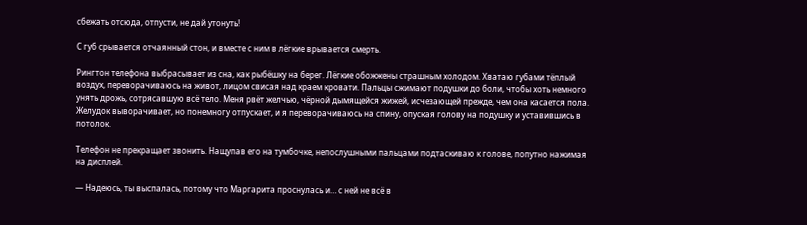сбежать отсюда, отпусти, не дай утонуть!

С губ срывается отчаянный стон, и вместе с ним в лёгкие врывается смерть.

Рингтон телефона выбрасывает из сна, как рыбёшку на берег. Лёгкие обожжены страшным холодом. Хватаю губами тёплый воздух, переворачиваюсь на живот, лицом свисая над краем кровати. Пальцы сжимают подушки до боли, чтобы хоть немного унять дрожь, сотрясавшую всё тело. Меня рвёт желчью, чёрной дымящейся жижей, исчезающей прежде, чем она касается пола. Желудок выворачивает, но понемногу отпускает, и я переворачиваюсь на спину, опуская голову на подушку и уставившись в потолок.

Телефон не прекращает звонить. Нащупав его на тумбочке, непослушными пальцами подтаскиваю к голове, попутно нажимая на дисплей.

— Надеюсь, ты выспалась, потому что Маргарита проснулась и… с ней не всё в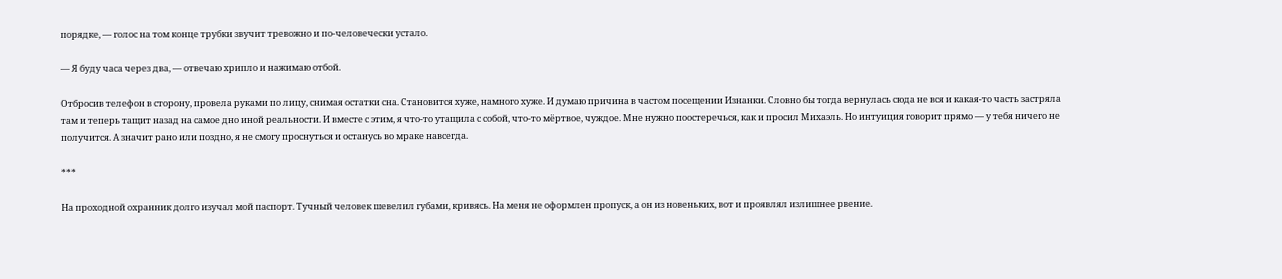порядке, — голос на том конце трубки звучит тревожно и по-человечески устало.

— Я буду часа через два, — отвечаю хрипло и нажимаю отбой.

Отбросив телефон в сторону, провела руками по лицу, снимая остатки сна. Становится хуже, намного хуже. И думаю причина в частом посещении Изнанки. Словно бы тогда вернулась сюда не вся и какая-то часть застряла там и теперь тащит назад на самое дно иной реальности. И вместе с этим, я что-то утащила с собой, что-то мёртвое, чуждое. Мне нужно поостеречься, как и просил Михаэль. Но интуиция говорит прямо — у тебя ничего не получится. А значит рано или поздно, я не смогу проснуться и останусь во мраке навсегда.

***

На проходной охранник долго изучал мой паспорт. Тучный человек шевелил губами, кривясь. На меня не оформлен пропуск, а он из новеньких, вот и проявлял излишнее рвение.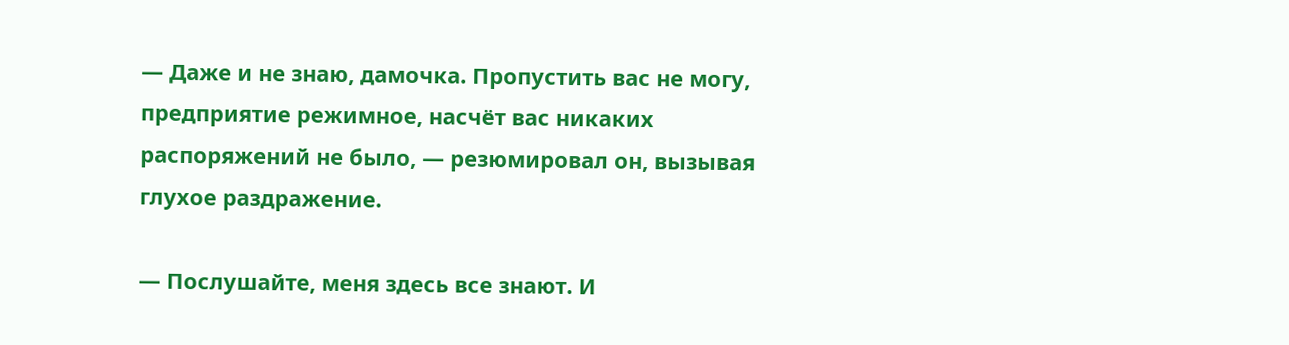— Даже и не знаю, дамочка. Пропустить вас не могу, предприятие режимное, насчёт вас никаких распоряжений не было, — резюмировал он, вызывая глухое раздражение.

— Послушайте, меня здесь все знают. И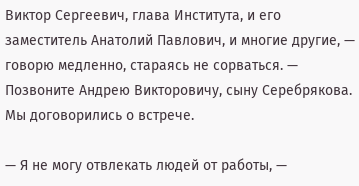Виктор Сергеевич, глава Института, и его заместитель Анатолий Павлович, и многие другие, — говорю медленно, стараясь не сорваться. — Позвоните Андрею Викторовичу, сыну Серебрякова. Мы договорились о встрече.

— Я не могу отвлекать людей от работы, —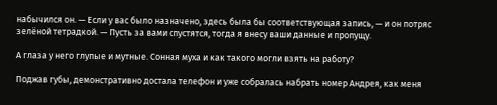набычился он. — Если у вас было назначено, здесь была бы соответствующая запись, — и он потряс зелёной тетрадкой. — Пусть за вами спустятся, тогда я внесу ваши данные и пропущу.

А глаза у него глупые и мутные. Сонная муха и как такого могли взять на работу?

Поджав губы, демонстративно достала телефон и уже собралась набрать номер Андрея, как меня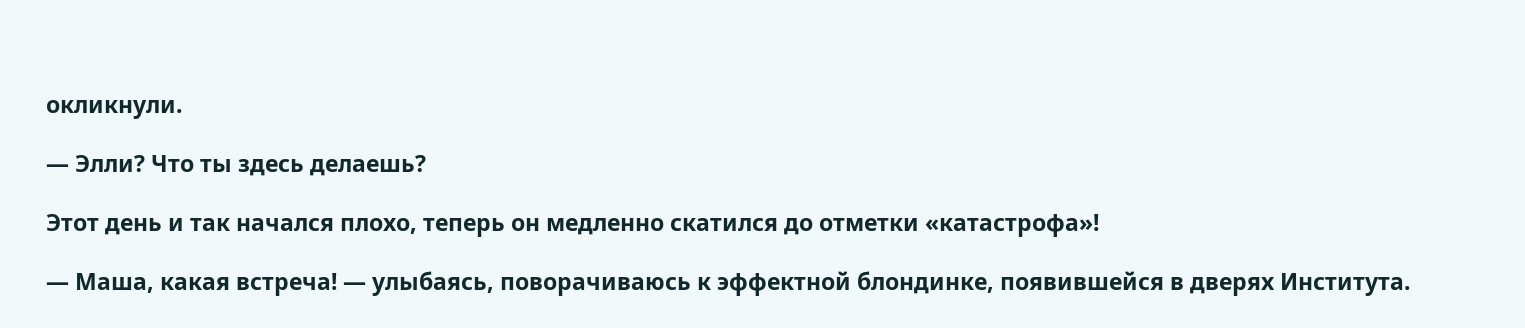окликнули.

— Элли? Что ты здесь делаешь?

Этот день и так начался плохо, теперь он медленно скатился до отметки «катастрофа»!

— Маша, какая встреча! — улыбаясь, поворачиваюсь к эффектной блондинке, появившейся в дверях Института.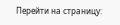Перейти на страницу: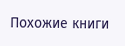Похожие книги